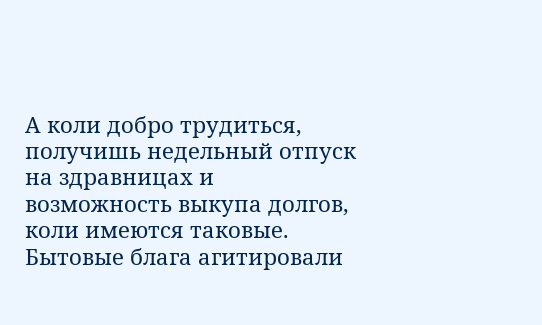А коли добро трудиться, получишь недельный отпуск на здравницах и возможность выкупа долгов, коли имеются таковые. Бытовые блага агитировали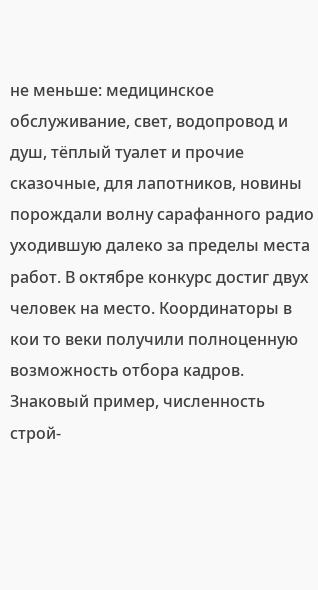не меньше: медицинское обслуживание, свет, водопровод и душ, тёплый туалет и прочие сказочные, для лапотников, новины порождали волну сарафанного радио уходившую далеко за пределы места работ. В октябре конкурс достиг двух человек на место. Координаторы в кои то веки получили полноценную возможность отбора кадров. Знаковый пример, численность строй-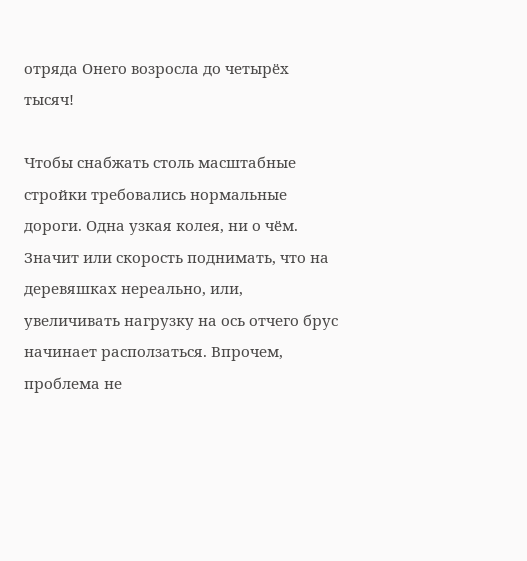отряда Онего возросла до четырёх тысяч!

Чтобы снабжать столь масштабные стройки требовались нормальные дороги. Одна узкая колея, ни о чём. Значит или скорость поднимать, что на деревяшках нереально, или, увеличивать нагрузку на ось отчего брус начинает расползаться. Впрочем, проблема не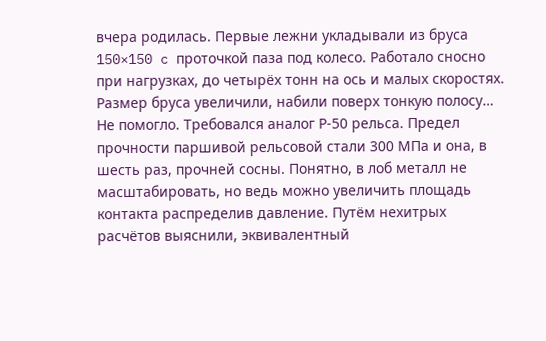вчера родилась. Первые лежни укладывали из бруса 150×150 c проточкой паза под колесо. Работало сносно при нагрузках, до четырёх тонн на ось и малых скоростях. Размер бруса увеличили, набили поверх тонкую полосу… Не помогло. Требовался аналог Р-50 рельса. Предел прочности паршивой рельсовой стали 300 МПа и она, в шесть раз, прочней сосны. Понятно, в лоб металл не масштабировать, но ведь можно увеличить площадь контакта распределив давление. Путём нехитрых расчётов выяснили, эквивалентный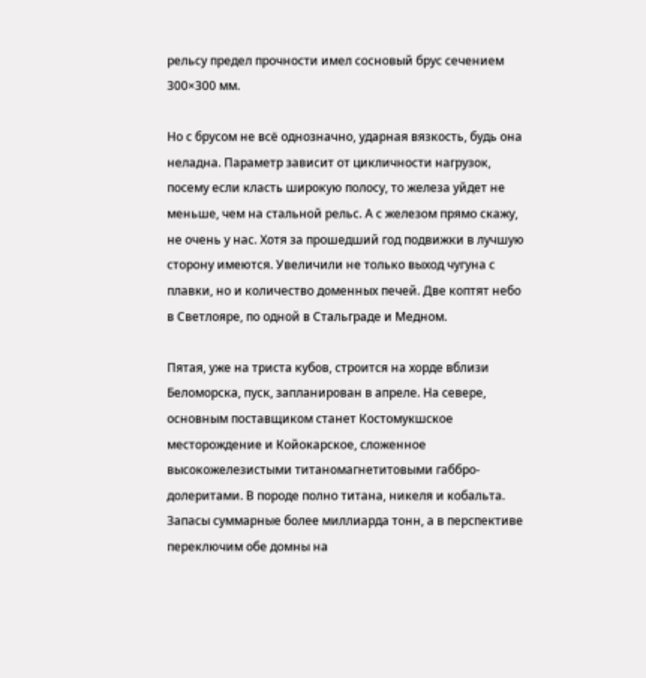рельсу предел прочности имел сосновый брус сечением 300×300 мм.

Но с брусом не всё однозначно, ударная вязкость, будь она неладна. Параметр зависит от цикличности нагрузок, посему если класть широкую полосу, то железа уйдет не меньше, чем на стальной рельс. А с железом прямо скажу, не очень у нас. Хотя за прошедший год подвижки в лучшую сторону имеются. Увеличили не только выход чугуна с плавки, но и количество доменных печей. Две коптят небо в Светлояре, по одной в Стальграде и Медном.

Пятая, уже на триста кубов, строится на хорде вблизи Беломорска, пуск, запланирован в апреле. На севере, основным поставщиком станет Костомукшское месторождение и Койокарское, сложенное высокожелезистыми титаномагнетитовыми габбро-долеритами. В породе полно титана, никеля и кобальта. Запасы суммарные более миллиарда тонн, а в перспективе переключим обе домны на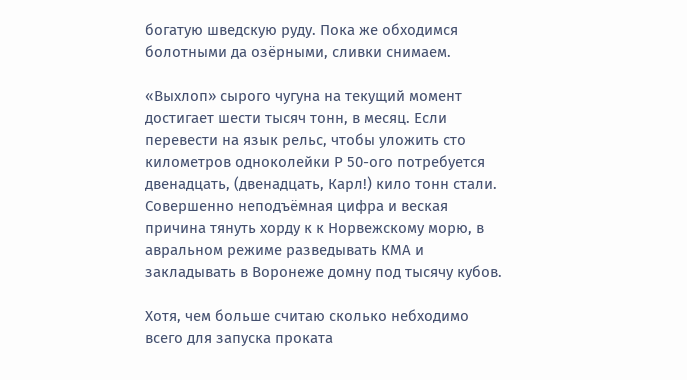богатую шведскую руду. Пока же обходимся болотными да озёрными, сливки снимаем.

«Выхлоп» сырого чугуна на текущий момент достигает шести тысяч тонн, в месяц. Если перевести на язык рельс, чтобы уложить сто километров одноколейки Р 50-ого потребуется двенадцать, (двенадцать, Карл!) кило тонн стали. Совершенно неподъёмная цифра и веская причина тянуть хорду к к Норвежскому морю, в авральном режиме разведывать КМА и закладывать в Воронеже домну под тысячу кубов.

Хотя, чем больше считаю сколько небходимо всего для запуска проката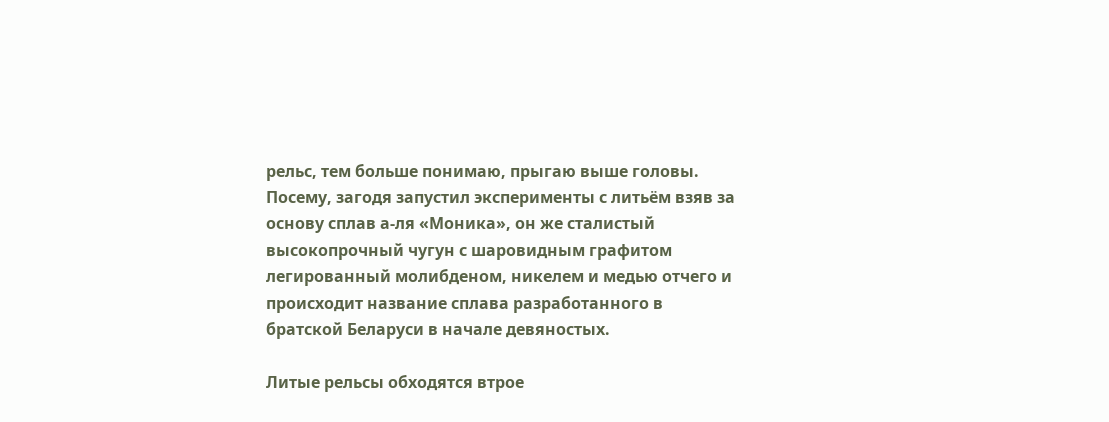рельс, тем больше понимаю, прыгаю выше головы. Посему, загодя запустил эксперименты с литьём взяв за основу сплав а-ля «Моника», он же сталистый высокопрочный чугун с шаровидным графитом легированный молибденом, никелем и медью отчего и происходит название сплава разработанного в братской Беларуси в начале девяностых.

Литые рельсы обходятся втрое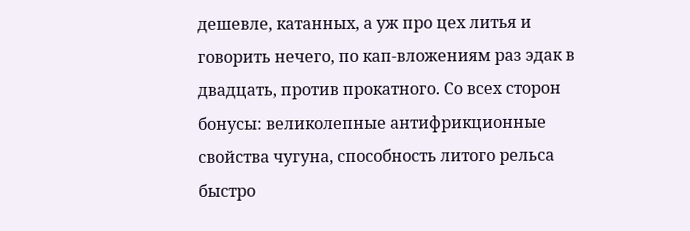дешевле, катанных, а уж про цех литья и говорить нечего, по кап-вложениям раз эдак в двадцать, против прокатного. Со всех сторон бонусы: великолепные антифрикционные свойства чугуна, способность литого рельса быстро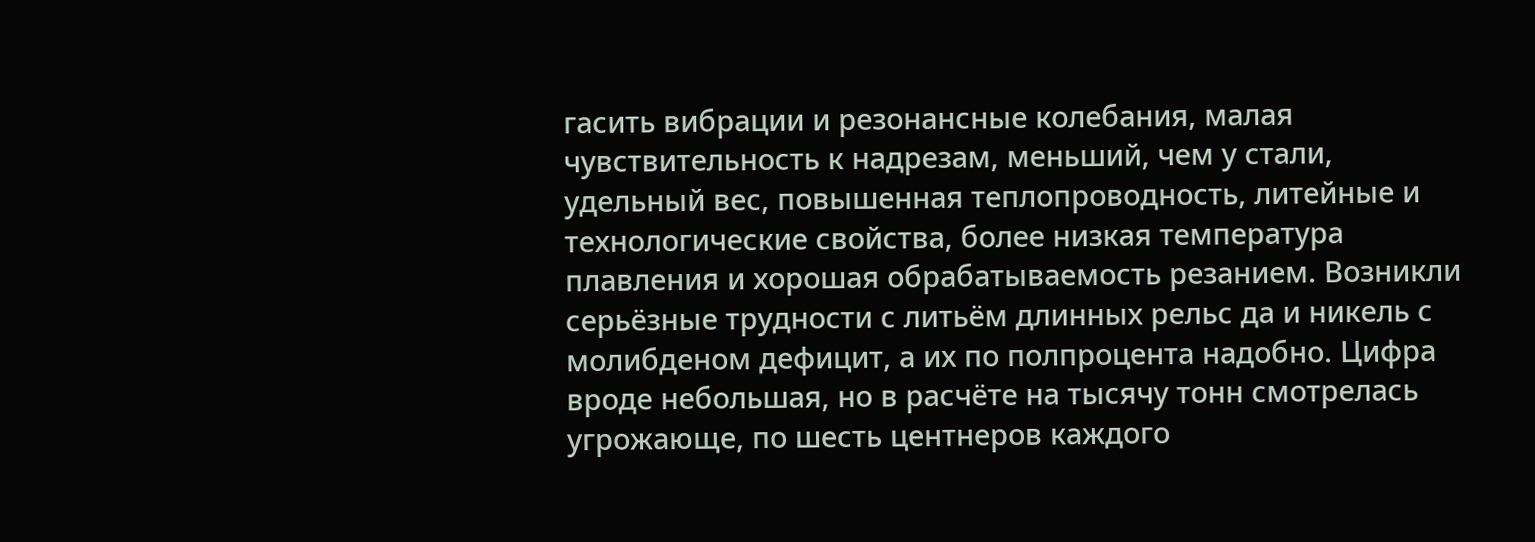гасить вибрации и резонансные колебания, малая чувствительность к надрезам, меньший, чем у стали, удельный вес, повышенная теплопроводность, литейные и технологические свойства, более низкая температура плавления и хорошая обрабатываемость резанием. Возникли серьёзные трудности с литьём длинных рельс да и никель с молибденом дефицит, а их по полпроцента надобно. Цифра вроде небольшая, но в расчёте на тысячу тонн смотрелась угрожающе, по шесть центнеров каждого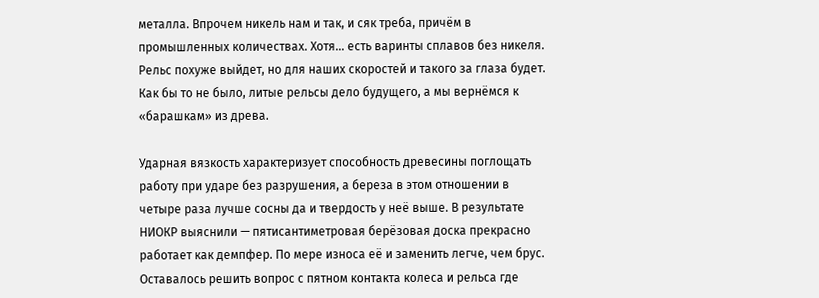металла. Впрочем никель нам и так, и сяк треба, причём в промышленных количествах. Хотя… есть варинты сплавов без никеля. Рельс похуже выйдет, но для наших скоростей и такого за глаза будет. Как бы то не было, литые рельсы дело будущего, а мы вернёмся к «барашкам» из древа.

Ударная вязкость характеризует способность древесины поглощать работу при ударе без разрушения, а береза в этом отношении в четыре раза лучше сосны да и твердость у неё выше. В результате НИОКР выяснили — пятисантиметровая берёзовая доска прекрасно работает как демпфер. По мере износа её и заменить легче, чем брус. Оставалось решить вопрос с пятном контакта колеса и рельса где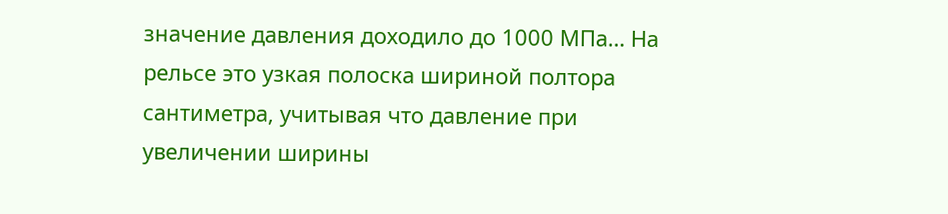значение давления доходило до 1000 МПа… На рельсе это узкая полоска шириной полтора сантиметра, учитывая что давление при увеличении ширины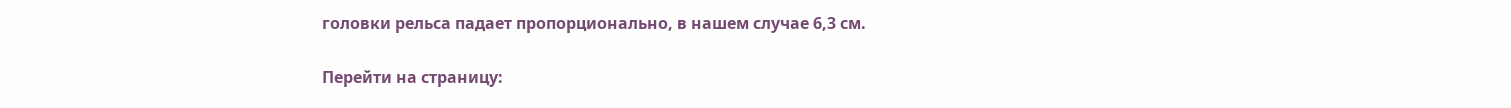головки рельса падает пропорционально, в нашем случае 6,3 см.

Перейти на страницу: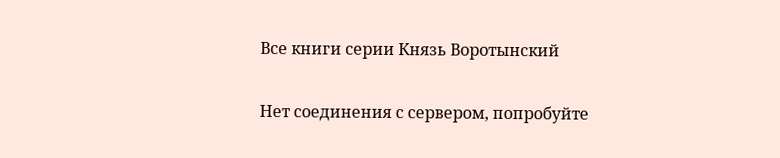Все книги серии Князь Воротынский

Нет соединения с сервером, попробуйте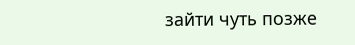зайти чуть позже